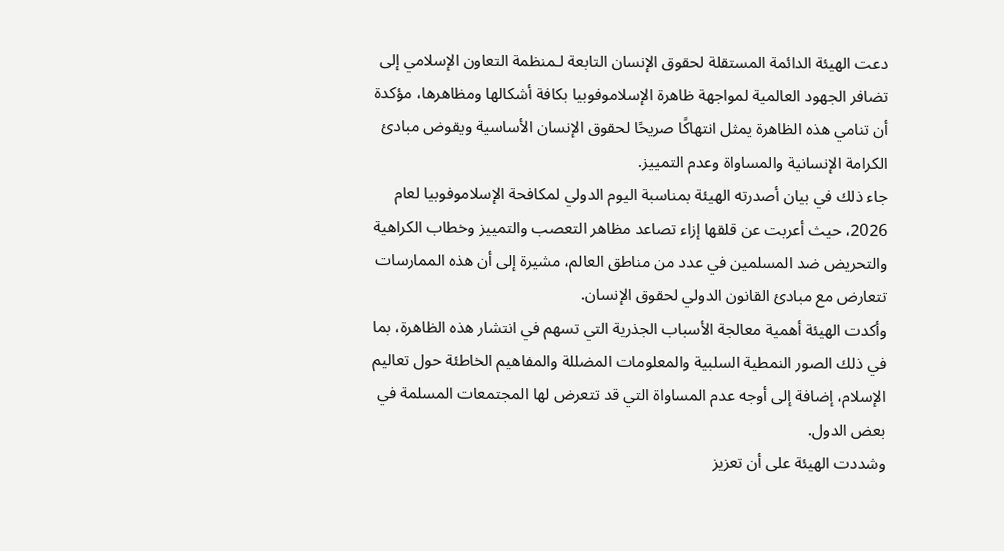دعت الهيئة الدائمة المستقلة لحقوق الإنسان التابعة لـمنظمة التعاون الإسلامي إلى تضافر الجهود العالمية لمواجهة ظاهرة الإسلاموفوبيا بكافة أشكالها ومظاهرها، مؤكدة أن تنامي هذه الظاهرة يمثل انتهاكًا صريحًا لحقوق الإنسان الأساسية ويقوض مبادئ الكرامة الإنسانية والمساواة وعدم التمييز.
جاء ذلك في بيان أصدرته الهيئة بمناسبة اليوم الدولي لمكافحة الإسلاموفوبيا لعام 2026، حيث أعربت عن قلقها إزاء تصاعد مظاهر التعصب والتمييز وخطاب الكراهية والتحريض ضد المسلمين في عدد من مناطق العالم، مشيرة إلى أن هذه الممارسات تتعارض مع مبادئ القانون الدولي لحقوق الإنسان.
وأكدت الهيئة أهمية معالجة الأسباب الجذرية التي تسهم في انتشار هذه الظاهرة، بما في ذلك الصور النمطية السلبية والمعلومات المضللة والمفاهيم الخاطئة حول تعاليم الإسلام، إضافة إلى أوجه عدم المساواة التي قد تتعرض لها المجتمعات المسلمة في بعض الدول.
وشددت الهيئة على أن تعزيز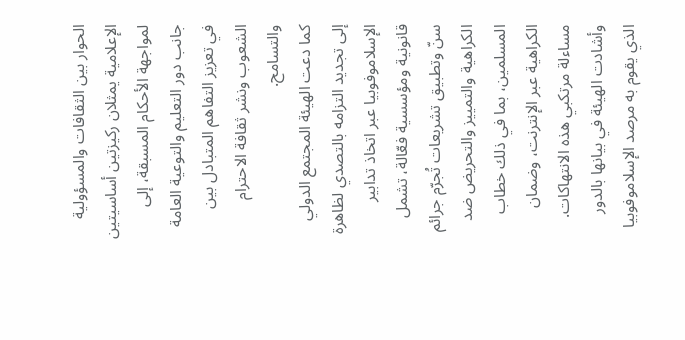الحوار بين الثقافات والمسؤولية الإعلامية يمثلان ركيزتين أساسيتين لمواجهة الأحكام المسبقة، إلى جانب دور التعليم والتوعية العامة في تعزيز التفاهم المتبادل بين الشعوب ونشر ثقافة الاحترام والتسامح.
كما دعت الهيئة المجتمع الدولي إلى تجديد التزامه بالتصدي لظاهرة الإسلاموفوبيا عبر اتخاذ تدابير قانونية ومؤسسية فعّالة، تشمل سنّ وتطبيق تشريعات تُجرّم جرائم الكراهية والتمييز والتحريض ضد المسلمين، بما في ذلك خطاب الكراهية عبر الإنترنت، وضمان مساءلة مرتكبي هذه الانتهاكات.
وأشادت الهيئة في بيانها بالدور الذي يقوم به مرصد الإسلاموفوبيا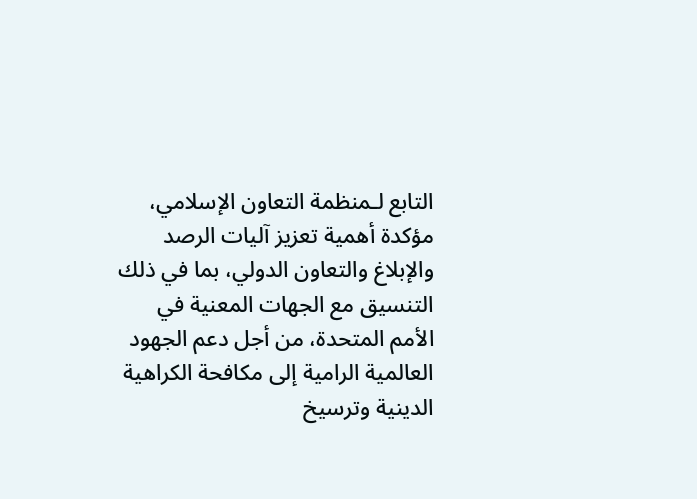التابع لـمنظمة التعاون الإسلامي، مؤكدة أهمية تعزيز آليات الرصد والإبلاغ والتعاون الدولي، بما في ذلك التنسيق مع الجهات المعنية في الأمم المتحدة، من أجل دعم الجهود العالمية الرامية إلى مكافحة الكراهية الدينية وترسيخ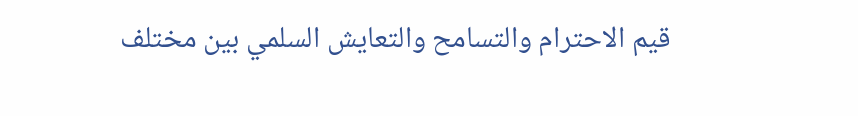قيم الاحترام والتسامح والتعايش السلمي بين مختلف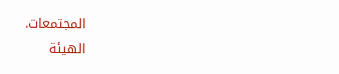المجتمعات.
الهيئة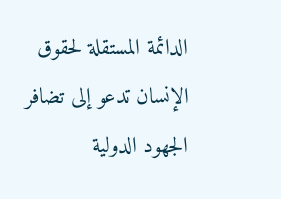الدائمة المستقلة لحقوق الإنسان تدعو إلى تضافر الجهود الدولية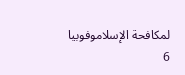لمكافحة الإسلاموفوبيا
6